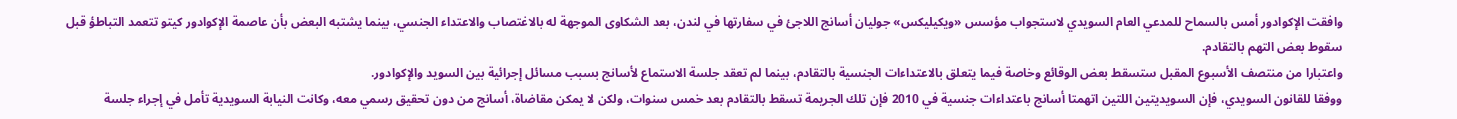وافقت الإكوادور أمس بالسماح للمدعي العام السويدي لاستجواب مؤسس «ويكيليكس» جوليان أسانج اللاجئ في سفارتها في لندن، بعد الشكاوى الموجهة له بالاغتصاب والاعتداء الجنسي، بينما يشتبه البعض بأن عاصمة الإكوادور كيتو تتعمد التباطؤ قبل سقوط بعض التهم بالتقادم.
واعتبارا من منتصف الأسبوع المقبل ستسقط بعض الوقائع وخاصة فيما يتعلق بالاعتداءات الجنسية بالتقادم، بينما لم تعقد جلسة الاستماع لأسانج بسبب مسائل إجرائية بين السويد والإكوادور.
ووفقا للقانون السويدي، فإن السويديتين اللتين اتهمتا أسانج باعتداءات جنسية في 2010 فإن تلك الجريمة تسقط بالتقادم بعد خمس سنوات، ولكن لا يمكن مقاضاة، أسانج من دون تحقيق رسمي معه، وكانت النيابة السويدية تأمل في إجراء جلسة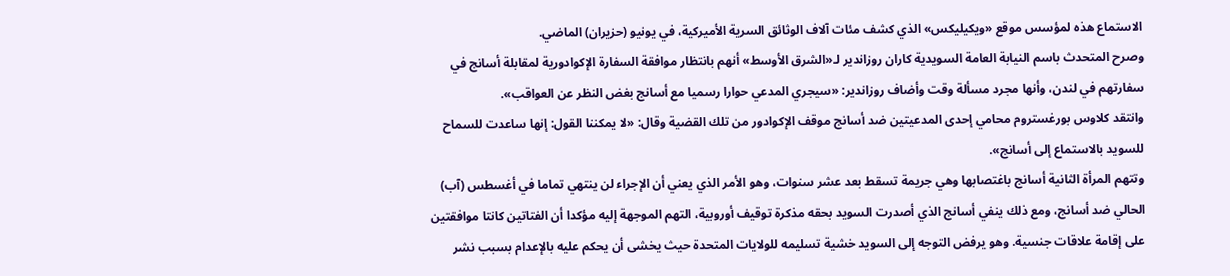الاستماع هذه لمؤسس موقع «ويكيليكس» الذي كشف مئات آلاف الوثائق السرية الأميركية، في يونيو (حزيران) الماضي.
وصرح المتحدث باسم النيابة العامة السويدية كاران روزاندير لـ«الشرق الأوسط» أنهم بانتظار موافقة السفارة الإكوادورية لمقابلة أسانج في سفارتهم في لندن، وأنها مجرد مسألة وقت وأضاف روزاندير: «سيجري المدعي حوارا رسميا مع أسانج بغض النظر عن العواقب».
وانتقد كلاوس بورغستروم محامي إحدى المدعيتين ضد أسانج موقف الإكوادور من تلك القضية وقال: «لا يمكننا القول: إنها ساعدت للسماح للسويد بالاستماع إلى أسانج».
وتتهم المرأة الثانية أسانج باغتصابها وهي جريمة تسقط بعد عشر سنوات، وهو الأمر الذي يعني أن الإجراء لن ينتهي تماما في أغسطس (آب) الحالي ضد أسانج، ومع ذلك ينفي أسانج الذي أصدرت السويد بحقه مذكرة توقيف أوروبية، التهم الموجهة إليه مؤكدا أن الفتاتين كانتا موافقتين على إقامة علاقات جنسية. وهو يرفض التوجه إلى السويد خشية تسليمه للولايات المتحدة حيث يخشى أن يحكم عليه بالإعدام بسبب نشر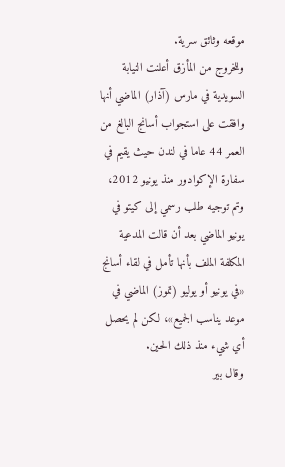موقعه وثائق سرية.
وللخروج من المأزق أعلنت النيابة السويدية في مارس (آذار) الماضي أنها وافقت على استجواب أسانج البالغ من العمر 44 عاما في لندن حيث يقيم في سفارة الإكوادور منذ يونيو 2012، وتم توجيه طلب رسمي إلى كيتو في يونيو الماضي بعد أن قالت المدعية المكلفة الملف بأنها تأمل في لقاء أسانج «في يونيو أو يوليو (تموز) الماضي في موعد يناسب الجميع»، لكن لم يحصل أي شيء منذ ذلك الحين.
وقال بير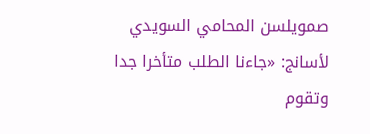صمويلسن المحامي السويدي لأسانج: «جاءنا الطلب متأخرا جدا وتقوم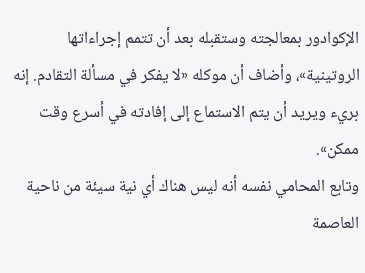الإكوادور بمعالجته وستقبله بعد أن تتمم إجراءاتها الروتينية»، وأضاف أن موكله «لا يفكر في مسألة التقادم. إنه بريء ويريد أن يتم الاستماع إلى إفادته في أسرع وقت ممكن».
وتابع المحامي نفسه أنه ليس هناك أي نية سيئة من ناحية العاصمة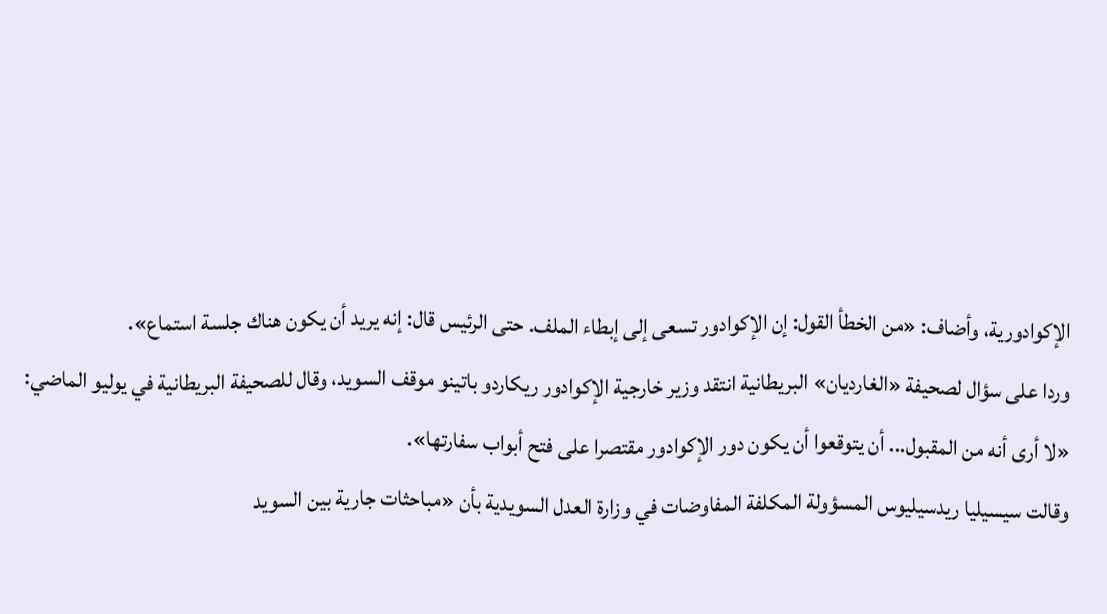الإكوادورية، وأضاف: «من الخطأ القول: إن الإكوادور تسعى إلى إبطاء الملف. حتى الرئيس قال: إنه يريد أن يكون هناك جلسة استماع».
وردا على سؤال لصحيفة «الغارديان» البريطانية انتقد وزير خارجية الإكوادور ريكاردو باتينو موقف السويد، وقال للصحيفة البريطانية في يوليو الماضي: «لا أرى أنه من المقبول... أن يتوقعوا أن يكون دور الإكوادور مقتصرا على فتح أبواب سفارتها».
وقالت سيسيليا ريدسيليوس المسؤولة المكلفة المفاوضات في وزارة العدل السويدية بأن «مباحثات جارية بين السويد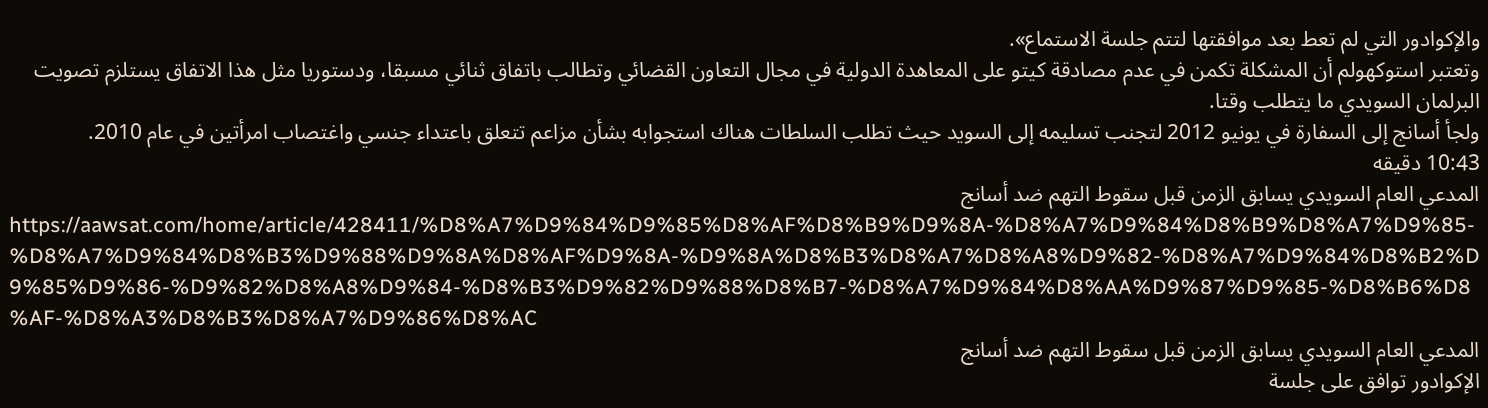والإكوادور التي لم تعط بعد موافقتها لتتم جلسة الاستماع».
وتعتبر استوكهولم أن المشكلة تكمن في عدم مصادقة كيتو على المعاهدة الدولية في مجال التعاون القضائي وتطالب باتفاق ثنائي مسبقا، ودستوريا مثل هذا الاتفاق يستلزم تصويت البرلمان السويدي ما يتطلب وقتا.
ولجأ أسانج إلى السفارة في يونيو 2012 لتجنب تسليمه إلى السويد حيث تطلب السلطات هناك استجوابه بشأن مزاعم تتعلق باعتداء جنسي واغتصاب امرأتين في عام 2010.
10:43 دقيقه
المدعي العام السويدي يسابق الزمن قبل سقوط التهم ضد أسانج
https://aawsat.com/home/article/428411/%D8%A7%D9%84%D9%85%D8%AF%D8%B9%D9%8A-%D8%A7%D9%84%D8%B9%D8%A7%D9%85-%D8%A7%D9%84%D8%B3%D9%88%D9%8A%D8%AF%D9%8A-%D9%8A%D8%B3%D8%A7%D8%A8%D9%82-%D8%A7%D9%84%D8%B2%D9%85%D9%86-%D9%82%D8%A8%D9%84-%D8%B3%D9%82%D9%88%D8%B7-%D8%A7%D9%84%D8%AA%D9%87%D9%85-%D8%B6%D8%AF-%D8%A3%D8%B3%D8%A7%D9%86%D8%AC
المدعي العام السويدي يسابق الزمن قبل سقوط التهم ضد أسانج
الإكوادور توافق على جلسة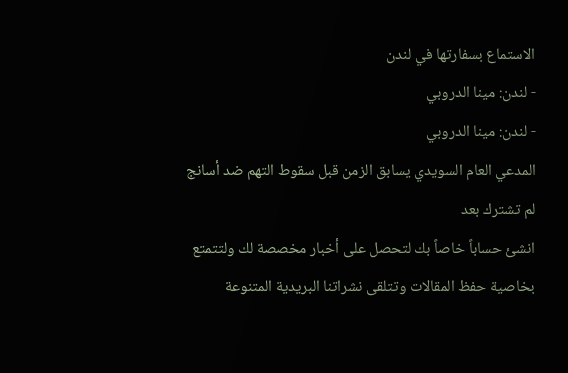الاستماع بسفارتها في لندن
- لندن: مينا الدروبي
- لندن: مينا الدروبي
المدعي العام السويدي يسابق الزمن قبل سقوط التهم ضد أسانج
لم تشترك بعد
انشئ حساباً خاصاً بك لتحصل على أخبار مخصصة لك ولتتمتع بخاصية حفظ المقالات وتتلقى نشراتنا البريدية المتنوعة